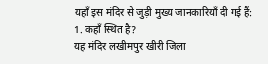यहाँ इस मंदिर से जुड़ी मुख्य जानकारियाँ दी गई हैं:
1. कहाँ स्थित है?
यह मंदिर लखीमपुर खीरी जिला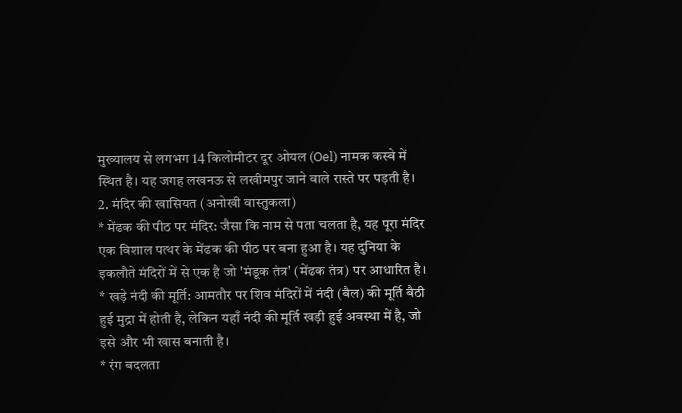मुख्यालय से लगभग 14 किलोमीटर दूर ओयल (Oel) नामक कस्बे में स्थित है। यह जगह लखनऊ से लखीमपुर जाने वाले रास्ते पर पड़ती है।
2. मंदिर की खासियत (अनोखी वास्तुकला)
* मेंढक की पीठ पर मंदिर: जैसा कि नाम से पता चलता है, यह पूरा मंदिर एक विशाल पत्थर के मेंढक की पीठ पर बना हुआ है। यह दुनिया के इकलौते मंदिरों में से एक है जो 'मंडूक तंत्र' (मेंढक तंत्र) पर आधारित है।
* खड़े नंदी की मूर्ति: आमतौर पर शिव मंदिरों में नंदी (बैल) की मूर्ति बैठी हुई मुद्रा में होती है, लेकिन यहाँ नंदी की मूर्ति खड़ी हुई अवस्था में है, जो इसे और भी खास बनाती है।
* रंग बदलता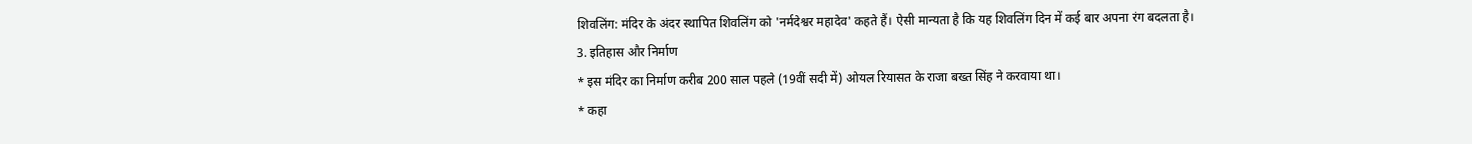शिवलिंग: मंदिर के अंदर स्थापित शिवलिंग को 'नर्मदेश्वर महादेव' कहते हैं। ऐसी मान्यता है कि यह शिवलिंग दिन में कई बार अपना रंग बदलता है।
3. इतिहास और निर्माण
* इस मंदिर का निर्माण करीब 200 साल पहले (19वीं सदी में) ओयल रियासत के राजा बख्त सिंह ने करवाया था।
* कहा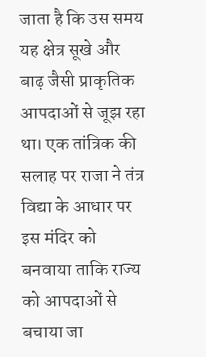जाता है कि उस समय यह क्षेत्र सूखे और बाढ़ जैसी प्राकृतिक आपदाओं से जूझ रहा था। एक तांत्रिक की सलाह पर राजा ने तंत्र विद्या के आधार पर इस मंदिर को बनवाया ताकि राज्य को आपदाओं से बचाया जा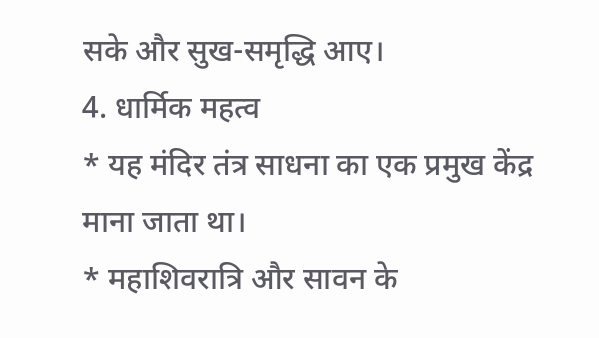सके और सुख-समृद्धि आए।
4. धार्मिक महत्व
* यह मंदिर तंत्र साधना का एक प्रमुख केंद्र माना जाता था।
* महाशिवरात्रि और सावन के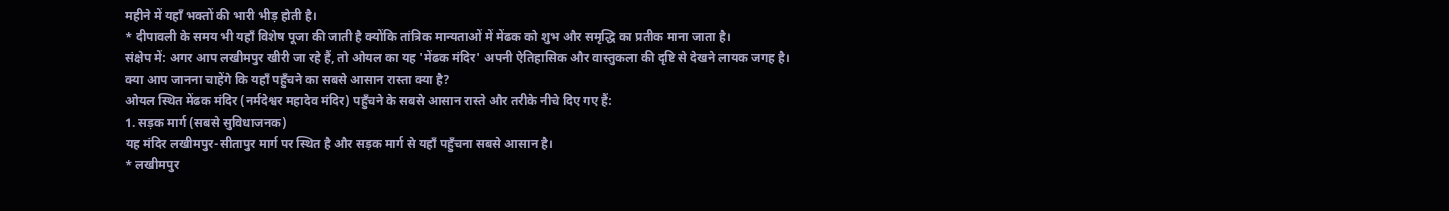महीने में यहाँ भक्तों की भारी भीड़ होती है।
* दीपावली के समय भी यहाँ विशेष पूजा की जाती है क्योंकि तांत्रिक मान्यताओं में मेंढक को शुभ और समृद्धि का प्रतीक माना जाता है।
संक्षेप में: अगर आप लखीमपुर खीरी जा रहे हैं, तो ओयल का यह 'मेंढक मंदिर' अपनी ऐतिहासिक और वास्तुकला की दृष्टि से देखने लायक जगह है।
क्या आप जानना चाहेंगे कि यहाँ पहुँचने का सबसे आसान रास्ता क्या है?
ओयल स्थित मेंढक मंदिर (नर्मदेश्वर महादेव मंदिर) पहुँचने के सबसे आसान रास्ते और तरीके नीचे दिए गए हैं:
1. सड़क मार्ग (सबसे सुविधाजनक)
यह मंदिर लखीमपुर-सीतापुर मार्ग पर स्थित है और सड़क मार्ग से यहाँ पहुँचना सबसे आसान है।
* लखीमपुर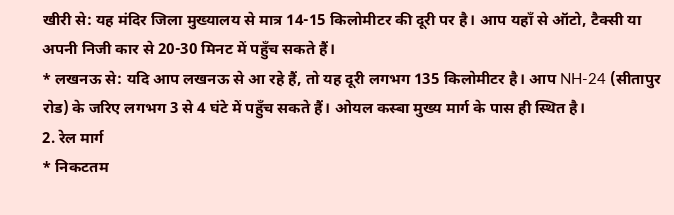खीरी से: यह मंदिर जिला मुख्यालय से मात्र 14-15 किलोमीटर की दूरी पर है। आप यहाँ से ऑटो, टैक्सी या अपनी निजी कार से 20-30 मिनट में पहुँच सकते हैं।
* लखनऊ से: यदि आप लखनऊ से आ रहे हैं, तो यह दूरी लगभग 135 किलोमीटर है। आप NH-24 (सीतापुर रोड) के जरिए लगभग 3 से 4 घंटे में पहुँच सकते हैं। ओयल कस्बा मुख्य मार्ग के पास ही स्थित है।
2. रेल मार्ग
* निकटतम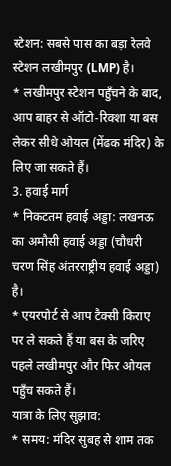स्टेशन: सबसे पास का बड़ा रेलवे स्टेशन लखीमपुर (LMP) है।
* लखीमपुर स्टेशन पहुँचने के बाद, आप बाहर से ऑटो-रिक्शा या बस लेकर सीधे ओयल (मेंढक मंदिर) के लिए जा सकते हैं।
3. हवाई मार्ग
* निकटतम हवाई अड्डा: लखनऊ का अमौसी हवाई अड्डा (चौधरी चरण सिंह अंतरराष्ट्रीय हवाई अड्डा) है।
* एयरपोर्ट से आप टैक्सी किराए पर ले सकते हैं या बस के जरिए पहले लखीमपुर और फिर ओयल पहुँच सकते हैं।
यात्रा के लिए सुझाव:
* समय: मंदिर सुबह से शाम तक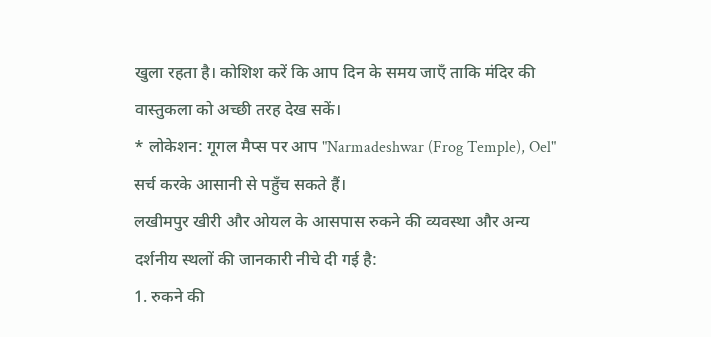खुला रहता है। कोशिश करें कि आप दिन के समय जाएँ ताकि मंदिर की वास्तुकला को अच्छी तरह देख सकें।
* लोकेशन: गूगल मैप्स पर आप "Narmadeshwar (Frog Temple), Oel" सर्च करके आसानी से पहुँच सकते हैं।
लखीमपुर खीरी और ओयल के आसपास रुकने की व्यवस्था और अन्य दर्शनीय स्थलों की जानकारी नीचे दी गई है:
1. रुकने की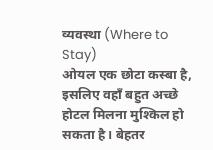व्यवस्था (Where to Stay)
ओयल एक छोटा कस्बा है, इसलिए वहाँ बहुत अच्छे होटल मिलना मुश्किल हो सकता है। बेहतर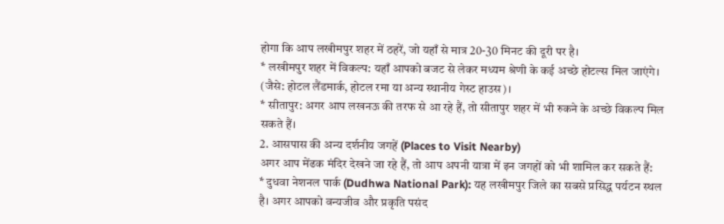होगा कि आप लखीमपुर शहर में ठहरें, जो यहाँ से मात्र 20-30 मिनट की दूरी पर है।
* लखीमपुर शहर में विकल्प: यहाँ आपको बजट से लेकर मध्यम श्रेणी के कई अच्छे होटल्स मिल जाएंगे। (जैसे: होटल लैंडमार्क, होटल रमा या अन्य स्थानीय गेस्ट हाउस)।
* सीतापुर: अगर आप लखनऊ की तरफ से आ रहे हैं, तो सीतापुर शहर में भी रुकने के अच्छे विकल्प मिल सकते हैं।
2. आसपास की अन्य दर्शनीय जगहें (Places to Visit Nearby)
अगर आप मेंढक मंदिर देखने जा रहे हैं, तो आप अपनी यात्रा में इन जगहों को भी शामिल कर सकते हैं:
* दुधवा नेशनल पार्क (Dudhwa National Park): यह लखीमपुर जिले का सबसे प्रसिद्ध पर्यटन स्थल है। अगर आपको वन्यजीव और प्रकृति पसंद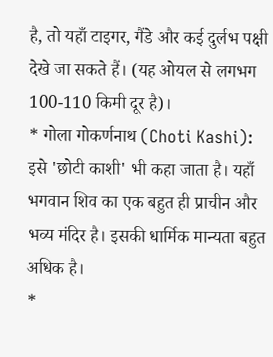है, तो यहाँ टाइगर, गैंडे और कई दुर्लभ पक्षी देखे जा सकते हैं। (यह ओयल से लगभग 100-110 किमी दूर है)।
* गोला गोकर्णनाथ (Choti Kashi): इसे 'छोटी काशी' भी कहा जाता है। यहाँ भगवान शिव का एक बहुत ही प्राचीन और भव्य मंदिर है। इसकी धार्मिक मान्यता बहुत अधिक है।
*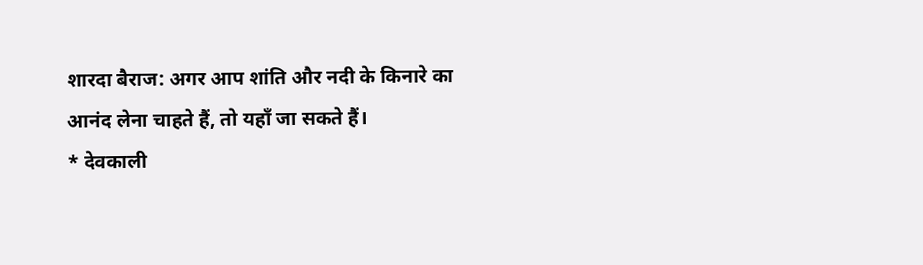शारदा बैराज: अगर आप शांति और नदी के किनारे का आनंद लेना चाहते हैं, तो यहाँ जा सकते हैं।
* देवकाली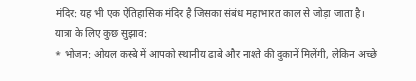मंदिर: यह भी एक ऐतिहासिक मंदिर है जिसका संबंध महाभारत काल से जोड़ा जाता है।
यात्रा के लिए कुछ सुझाव:
* भोजन: ओयल कस्बे में आपको स्थानीय ढाबे और नाश्ते की दुकानें मिलेंगी, लेकिन अच्छे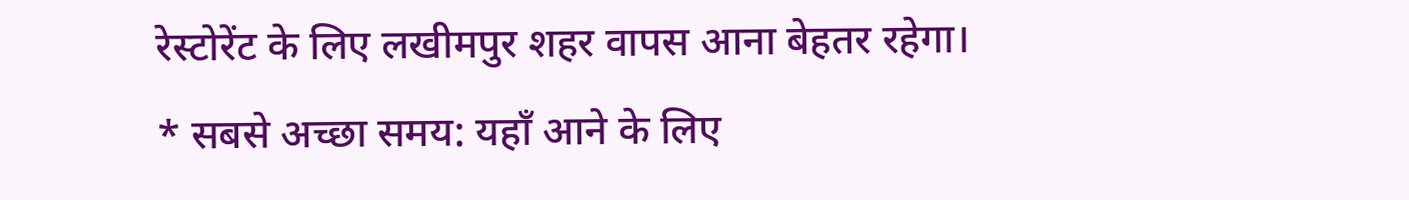रेस्टोरेंट के लिए लखीमपुर शहर वापस आना बेहतर रहेगा।
* सबसे अच्छा समय: यहाँ आने के लिए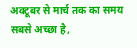अक्टूबर से मार्च तक का समय सबसे अच्छा है,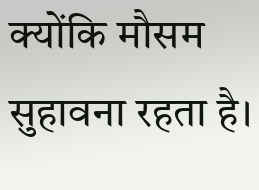क्योंकि मौसम सुहावना रहता है।